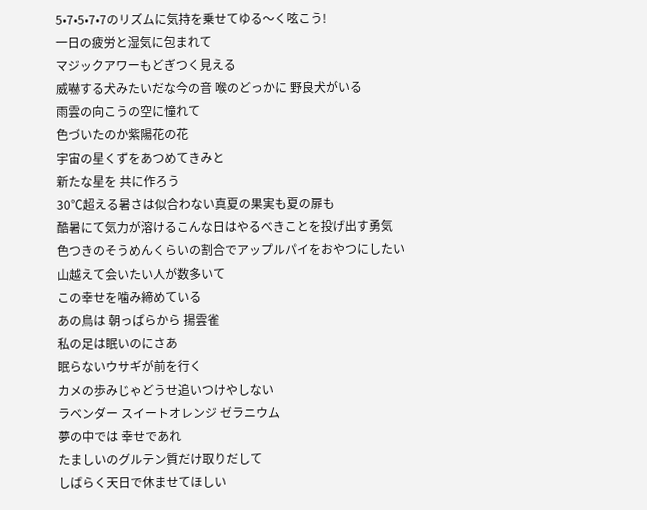5•7•5•7•7のリズムに気持を乗せてゆる〜く呟こう!
一日の疲労と湿気に包まれて
マジックアワーもどぎつく見える
威嚇する犬みたいだな今の音 喉のどっかに 野良犬がいる
雨雲の向こうの空に憧れて
色づいたのか紫陽花の花
宇宙の星くずをあつめてきみと
新たな星を 共に作ろう
30℃超える暑さは似合わない真夏の果実も夏の扉も
酷暑にて気力が溶けるこんな日はやるべきことを投げ出す勇気
色つきのそうめんくらいの割合でアップルパイをおやつにしたい
山越えて会いたい人が数多いて
この幸せを噛み締めている
あの鳥は 朝っぱらから 揚雲雀
私の足は眠いのにさあ
眠らないウサギが前を行く
カメの歩みじゃどうせ追いつけやしない
ラベンダー スイートオレンジ ゼラニウム
夢の中では 幸せであれ
たましいのグルテン質だけ取りだして
しばらく天日で休ませてほしい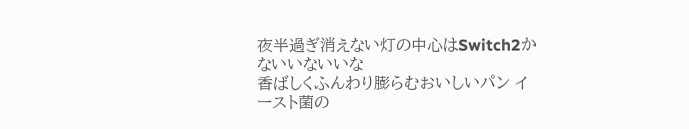夜半過ぎ消えない灯の中心はSwitch2かないいないいな
香ばしくふんわり膨らむおいしいパン イースト菌の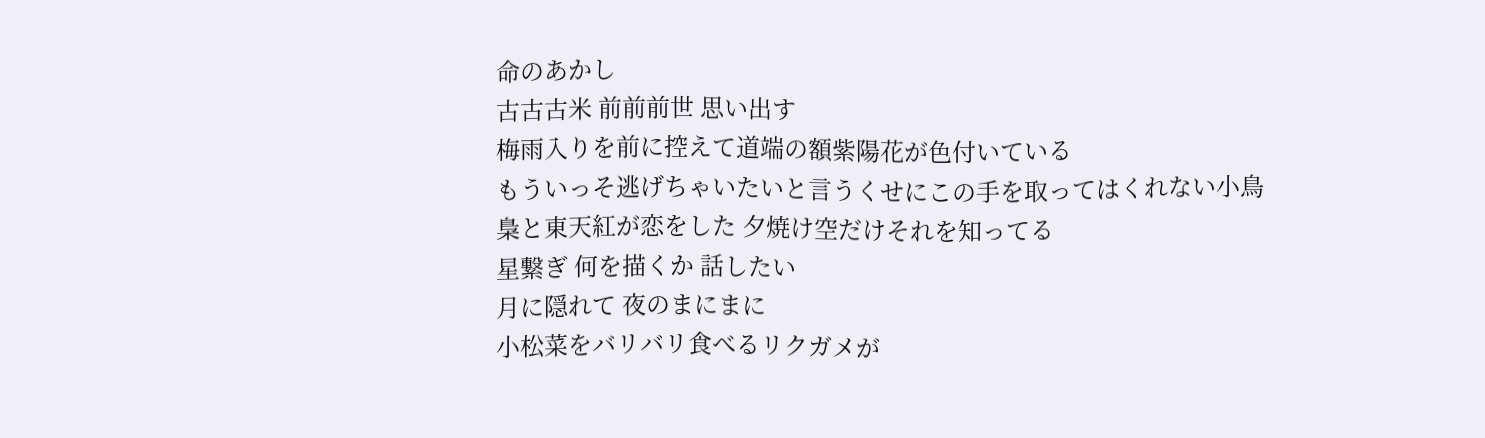命のあかし
古古古米 前前前世 思い出す
梅雨入りを前に控えて道端の額紫陽花が色付いている
もういっそ逃げちゃいたいと言うくせにこの手を取ってはくれない小鳥
梟と東天紅が恋をした 夕焼け空だけそれを知ってる
星繋ぎ 何を描くか 話したい
月に隠れて 夜のまにまに
小松菜をバリバリ食べるリクガメが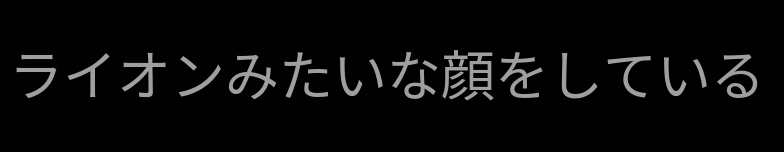ライオンみたいな顔をしている